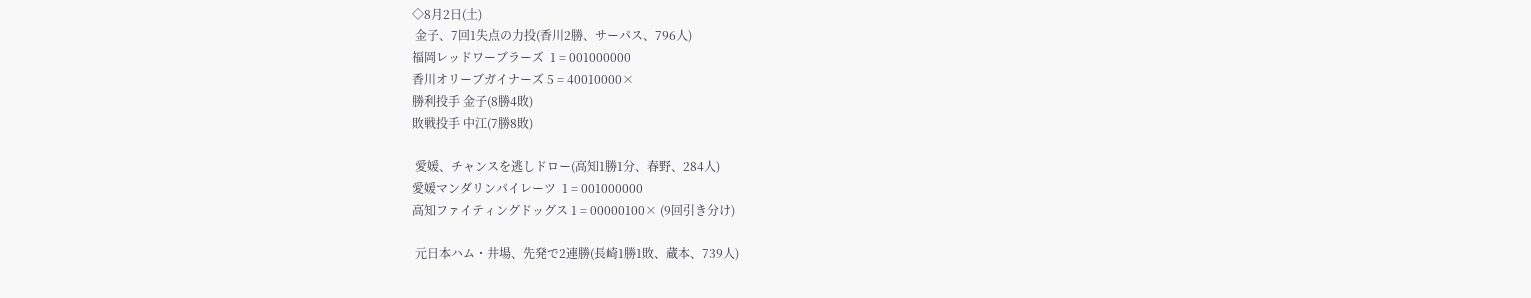◇8月2日(土)
 金子、7回1失点の力投(香川2勝、サーパス、796人)
福岡レッドワーブラーズ  1 = 001000000
香川オリーブガイナーズ 5 = 40010000×
勝利投手 金子(8勝4敗)
敗戦投手 中江(7勝8敗)

 愛媛、チャンスを逃しドロー(高知1勝1分、春野、284人)
愛媛マンダリンパイレーツ  1 = 001000000
高知ファイティングドッグス 1 = 00000100× (9回引き分け)

 元日本ハム・井場、先発で2連勝(長崎1勝1敗、蔵本、739人)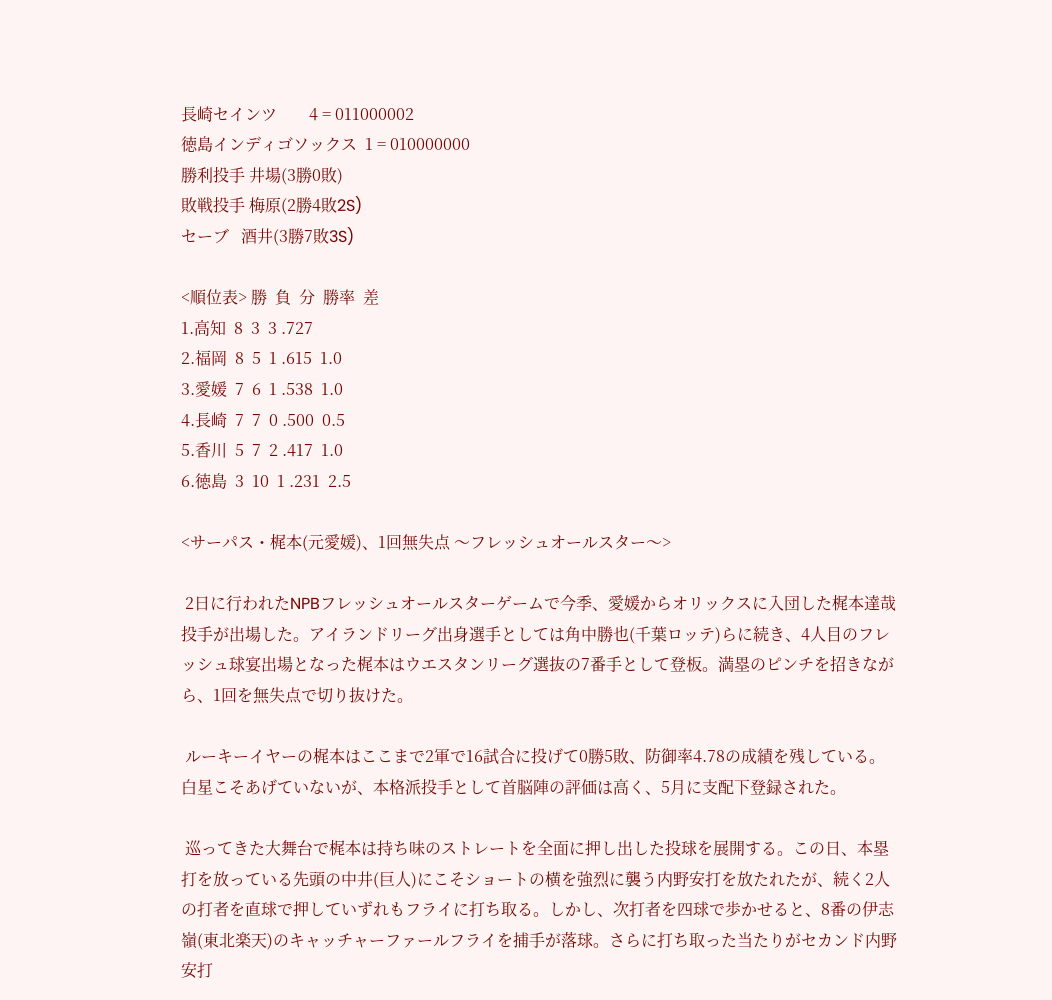長崎セインツ        4 = 011000002
徳島インディゴソックス  1 = 010000000
勝利投手 井場(3勝0敗)
敗戦投手 梅原(2勝4敗2S)
セーブ   酒井(3勝7敗3S)

<順位表> 勝  負  分  勝率  差
1.高知  8  3  3 .727
2.福岡  8  5  1 .615  1.0
3.愛媛  7  6  1 .538  1.0
4.長崎  7  7  0 .500  0.5
5.香川  5  7  2 .417  1.0
6.徳島  3  10  1 .231  2.5

<サーパス・梶本(元愛媛)、1回無失点 〜フレッシュオールスター〜>

 2日に行われたNPBフレッシュオールスターゲームで今季、愛媛からオリックスに入団した梶本達哉投手が出場した。アイランドリーグ出身選手としては角中勝也(千葉ロッテ)らに続き、4人目のフレッシュ球宴出場となった梶本はウエスタンリーグ選抜の7番手として登板。満塁のピンチを招きながら、1回を無失点で切り抜けた。

 ルーキーイヤーの梶本はここまで2軍で16試合に投げて0勝5敗、防御率4.78の成績を残している。白星こそあげていないが、本格派投手として首脳陣の評価は高く、5月に支配下登録された。

 巡ってきた大舞台で梶本は持ち味のストレートを全面に押し出した投球を展開する。この日、本塁打を放っている先頭の中井(巨人)にこそショートの横を強烈に襲う内野安打を放たれたが、続く2人の打者を直球で押していずれもフライに打ち取る。しかし、次打者を四球で歩かせると、8番の伊志嶺(東北楽天)のキャッチャーファールフライを捕手が落球。さらに打ち取った当たりがセカンド内野安打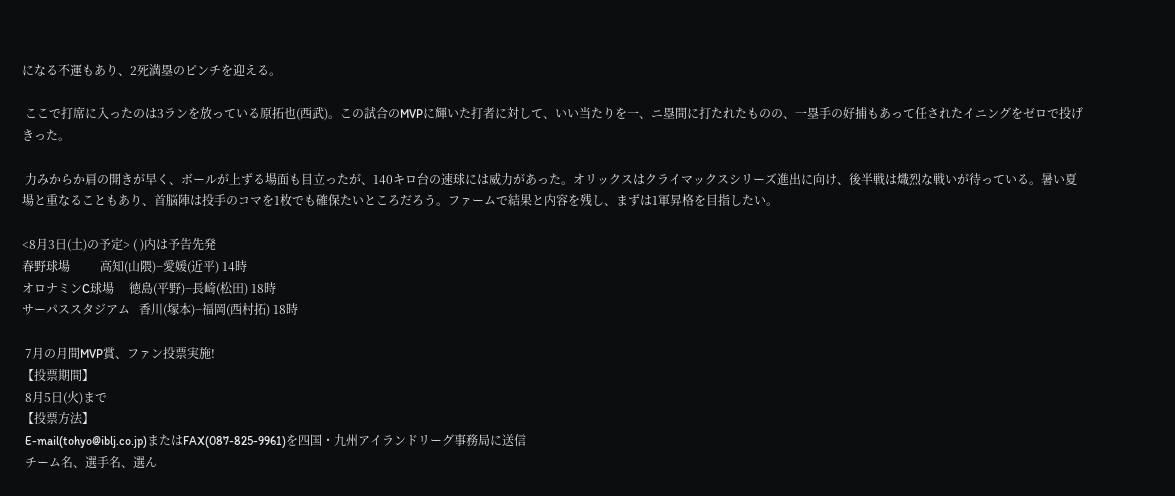になる不運もあり、2死満塁のピンチを迎える。

 ここで打席に入ったのは3ランを放っている原拓也(西武)。この試合のMVPに輝いた打者に対して、いい当たりを一、ニ塁間に打たれたものの、一塁手の好捕もあって任されたイニングをゼロで投げきった。

 力みからか肩の開きが早く、ボールが上ずる場面も目立ったが、140キロ台の速球には威力があった。オリックスはクライマックスシリーズ進出に向け、後半戦は熾烈な戦いが待っている。暑い夏場と重なることもあり、首脳陣は投手のコマを1枚でも確保たいところだろう。ファームで結果と内容を残し、まずは1軍昇格を目指したい。

<8月3日(土)の予定> ( )内は予告先発
春野球場          高知(山隈)−愛媛(近平) 14時
オロナミンC球場     徳島(平野)−長崎(松田) 18時
サーパススタジアム   香川(塚本)−福岡(西村拓) 18時

 7月の月間MVP賞、ファン投票実施!
【投票期間】
 8月5日(火)まで
【投票方法】
 E-mail(tohyo@iblj.co.jp)またはFAX(087-825-9961)を四国・九州アイランドリーグ事務局に送信
 チーム名、選手名、選ん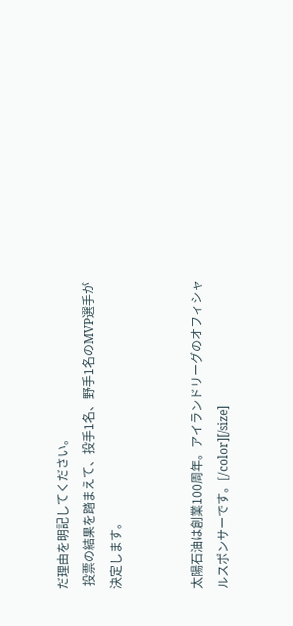だ理由を明記してください。
 投票の結果を踏まえて、投手1名、野手1名のMVP選手が決定します。


太陽石油は創業100周年。アイランドリーグのオフィシャルスポンサーです。[/color][/size]